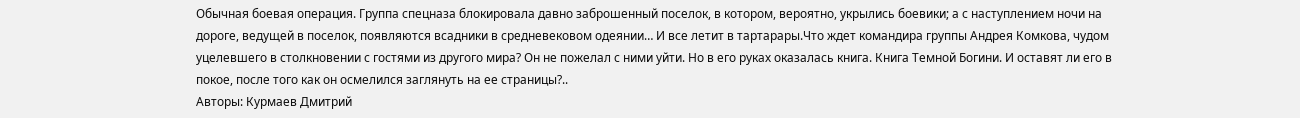Обычная боевая операция. Группа спецназа блокировала давно заброшенный поселок, в котором, вероятно, укрылись боевики; а с наступлением ночи на дороге, ведущей в поселок, появляются всадники в средневековом одеянии… И все летит в тартарары.Что ждет командира группы Андрея Комкова, чудом уцелевшего в столкновении с гостями из другого мира? Он не пожелал с ними уйти. Но в его руках оказалась книга. Книга Темной Богини. И оставят ли его в покое, после того как он осмелился заглянуть на ее страницы?..
Авторы: Курмаев Дмитрий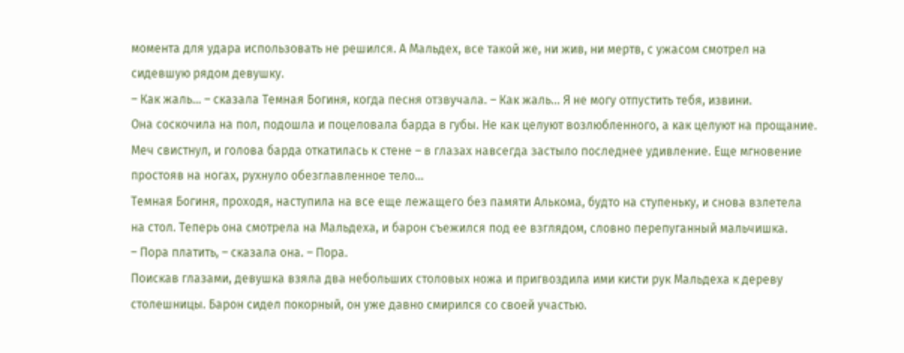момента для удара использовать не решился. А Мальдех, все такой же, ни жив, ни мертв, с ужасом смотрел на сидевшую рядом девушку.
– Как жаль… – сказала Темная Богиня, когда песня отзвучала. – Как жаль… Я не могу отпустить тебя, извини.
Она соскочила на пол, подошла и поцеловала барда в губы. Не как целуют возлюбленного, а как целуют на прощание. Меч свистнул, и голова барда откатилась к стене – в глазах навсегда застыло последнее удивление. Еще мгновение простояв на ногах, рухнуло обезглавленное тело…
Темная Богиня, проходя, наступила на все еще лежащего без памяти Алькома, будто на ступеньку, и снова взлетела на стол. Теперь она смотрела на Мальдеха, и барон съежился под ее взглядом, словно перепуганный мальчишка.
– Пора платить, – сказала она. – Пора.
Поискав глазами, девушка взяла два небольших столовых ножа и пригвоздила ими кисти рук Мальдеха к дереву столешницы. Барон сидел покорный, он уже давно смирился со своей участью.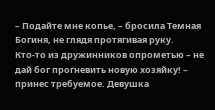– Подайте мне копье, – бросила Темная Богиня, не глядя протягивая руку.
Кто-то из дружинников опрометью – не дай бог прогневить новую хозяйку! – принес требуемое. Девушка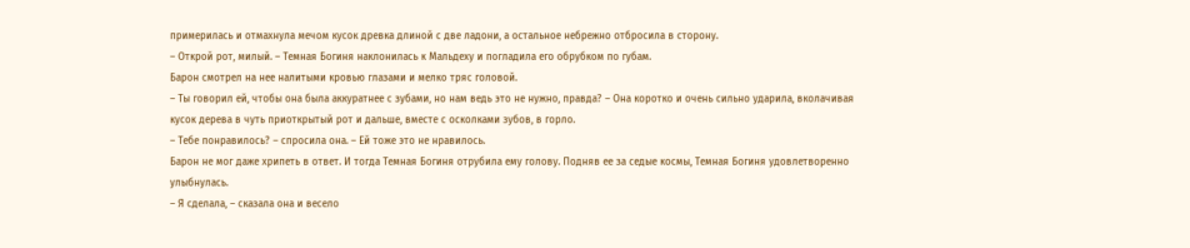примерилась и отмахнула мечом кусок древка длиной с две ладони, а остальное небрежно отбросила в сторону.
– Открой рот, милый. – Темная Богиня наклонилась к Мальдеху и погладила его обрубком по губам.
Барон смотрел на нее налитыми кровью глазами и мелко тряс головой.
– Ты говорил ей, чтобы она была аккуратнее с зубами, но нам ведь это не нужно, правда? – Она коротко и очень сильно ударила, вколачивая кусок дерева в чуть приоткрытый рот и дальше, вместе с осколками зубов, в горло.
– Тебе понравилось? – спросила она. – Ей тоже это не нравилось.
Барон не мог даже хрипеть в ответ. И тогда Темная Богиня отрубила ему голову. Подняв ее за седые космы, Темная Богиня удовлетворенно улыбнулась.
– Я сделала, – сказала она и весело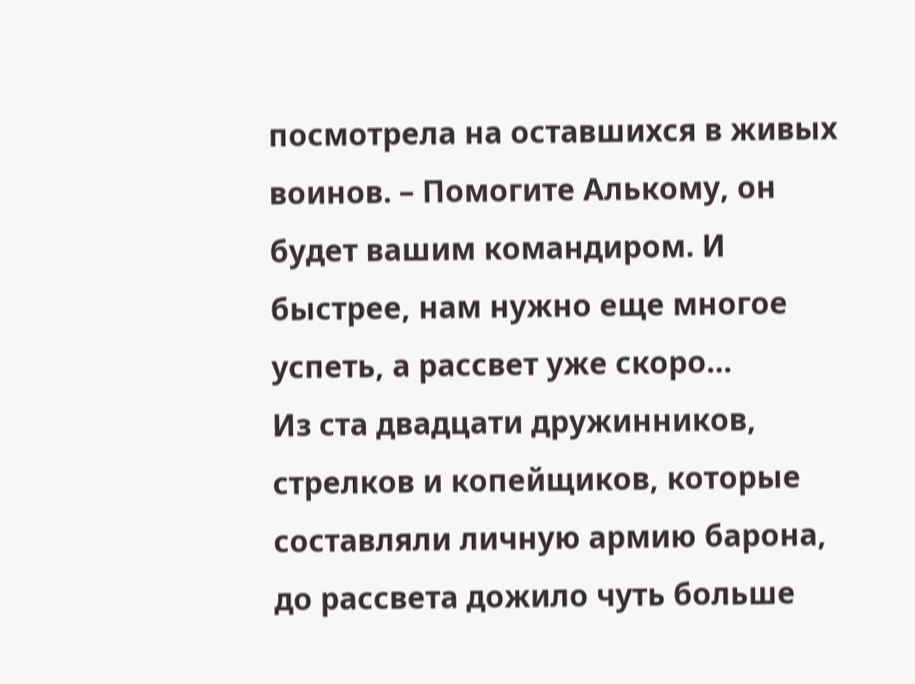посмотрела на оставшихся в живых воинов. – Помогите Алькому, он будет вашим командиром. И быстрее, нам нужно еще многое успеть, а рассвет уже скоро…
Из ста двадцати дружинников, стрелков и копейщиков, которые составляли личную армию барона, до рассвета дожило чуть больше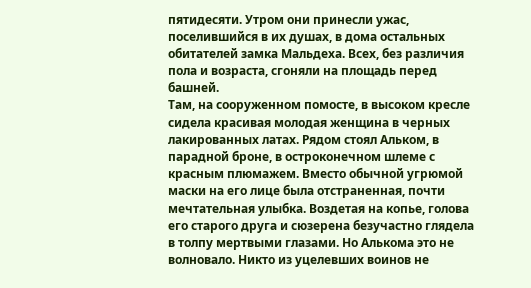пятидесяти. Утром они принесли ужас, поселившийся в их душах, в дома остальных обитателей замка Мальдеха. Всех, без различия пола и возраста, сгоняли на площадь перед башней.
Там, на сооруженном помосте, в высоком кресле сидела красивая молодая женщина в черных лакированных латах. Рядом стоял Альком, в парадной броне, в остроконечном шлеме с красным плюмажем. Вместо обычной угрюмой маски на его лице была отстраненная, почти мечтательная улыбка. Воздетая на копье, голова его старого друга и сюзерена безучастно глядела в толпу мертвыми глазами. Но Алькома это не волновало. Никто из уцелевших воинов не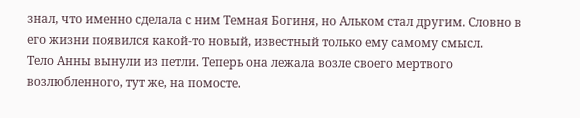знал, что именно сделала с ним Темная Богиня, но Альком стал другим. Словно в его жизни появился какой-то новый, известный только ему самому смысл.
Тело Анны вынули из петли. Теперь она лежала возле своего мертвого возлюбленного, тут же, на помосте.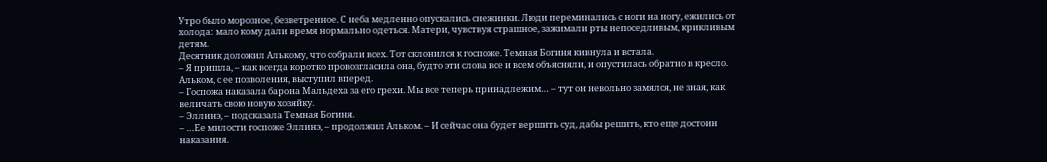Утро было морозное, безветренное. С неба медленно опускались снежинки. Люди переминались с ноги на ногу, ежились от холода: мало кому дали время нормально одеться. Матери, чувствуя страшное, зажимали рты непоседливым, крикливым детям.
Десятник доложил Алькому, что собрали всех. Тот склонился к госпоже. Темная Богиня кивнула и встала.
– Я пришла, – как всегда коротко провозгласила она, будто эти слова все и всем объясняли, и опустилась обратно в кресло.
Альком, с ее позволения, выступил вперед.
– Госпожа наказала барона Мальдеха за его грехи. Мы все теперь принадлежим… – тут он невольно замялся, не зная, как величать свою новую хозяйку.
– Эллинэ, – подсказала Темная Богиня.
– …Ее милости госпоже Эллинэ, – продолжил Альком. – И сейчас она будет вершить суд, дабы решить, кто еще достоин наказания.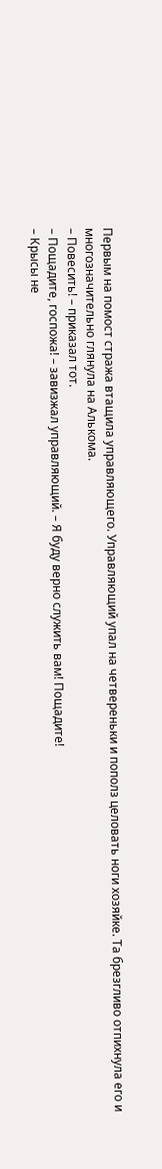Первым на помост стража втащила управляющего. Управляющий упал на четвереньки и пополз целовать ноги хозяйке. Та брезгливо отпихнула его и многозначительно глянула на Алькома.
– Повесить! – приказал тот.
– Пощадите, госпожа! – завизжал управляющий. – Я буду верно служить вам! Пощадите!
– Крысы не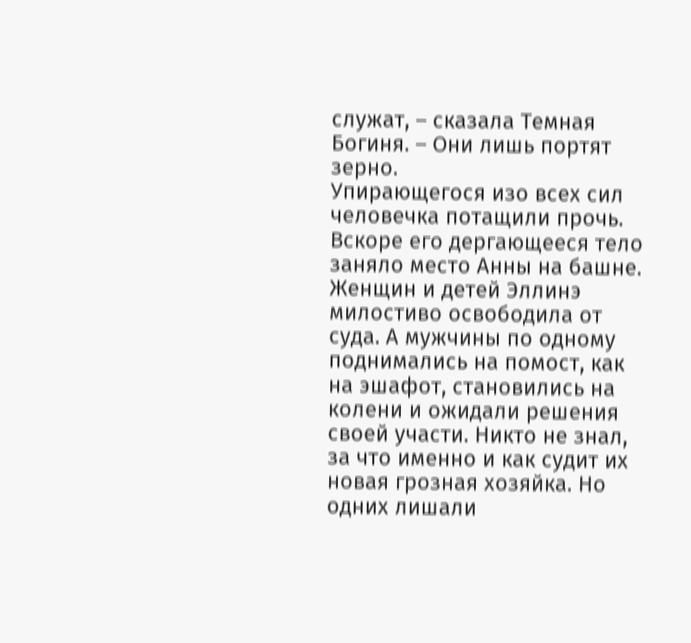служат, – сказала Темная Богиня. – Они лишь портят зерно.
Упирающегося изо всех сил человечка потащили прочь. Вскоре его дергающееся тело заняло место Анны на башне.
Женщин и детей Эллинэ милостиво освободила от суда. А мужчины по одному поднимались на помост, как на эшафот, становились на колени и ожидали решения своей участи. Никто не знал, за что именно и как судит их новая грозная хозяйка. Но одних лишали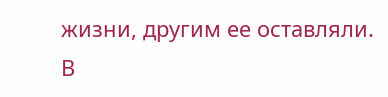жизни, другим ее оставляли. В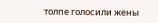толпе голосили жены